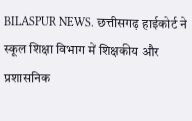BILASPUR NEWS. छत्तीसगढ़ हाईकोर्ट ने स्कूल शिक्षा विभाग में शिक्षकीय और प्रशासनिक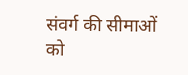संवर्ग की सीमाओं को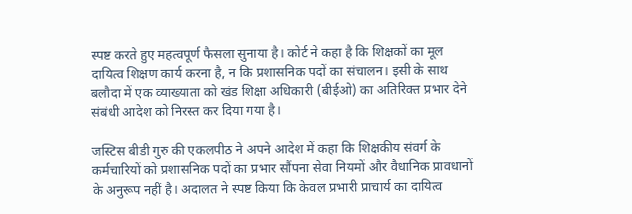स्पष्ट करते हुए महत्वपूर्ण फैसला सुनाया है। कोर्ट ने कहा है कि शिक्षकों का मूल दायित्व शिक्षण कार्य करना है, न कि प्रशासनिक पदों का संचालन। इसी के साथ बलौदा में एक व्याख्याता को खंड शिक्षा अधिकारी (बीईओ) का अतिरिक्त प्रभार देने संबंधी आदेश को निरस्त कर दिया गया है।

जस्टिस बीडी गुरु की एकलपीठ ने अपने आदेश में कहा कि शिक्षकीय संवर्ग के कर्मचारियों को प्रशासनिक पदों का प्रभार सौंपना सेवा नियमों और वैधानिक प्रावधानों के अनुरूप नहीं है। अदालत ने स्पष्ट किया कि केवल प्रभारी प्राचार्य का दायित्व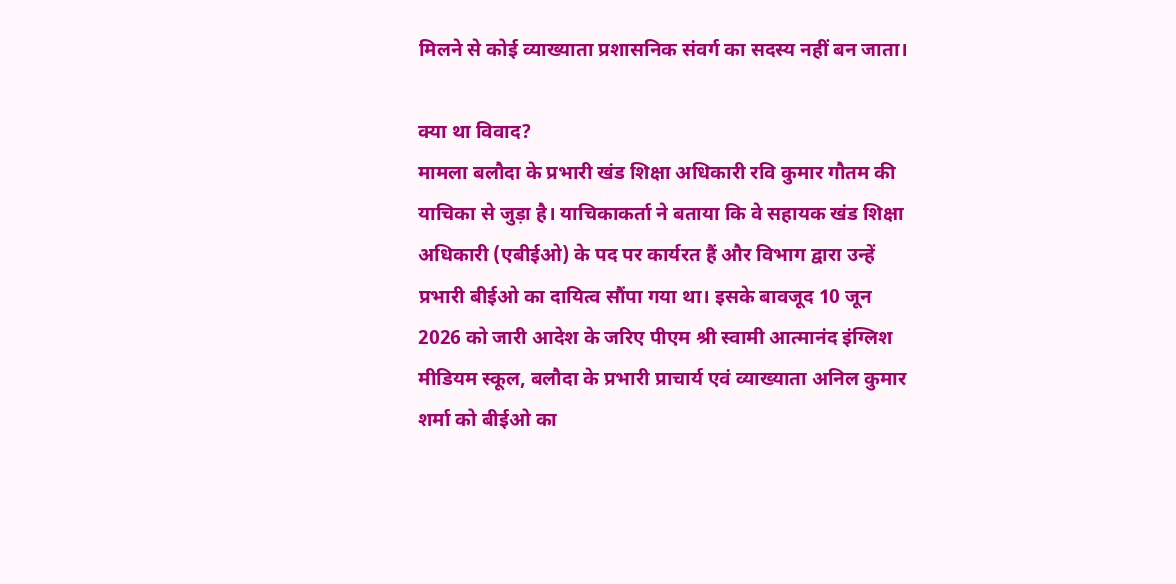मिलने से कोई व्याख्याता प्रशासनिक संवर्ग का सदस्य नहीं बन जाता।

क्या था विवाद?
मामला बलौदा के प्रभारी खंड शिक्षा अधिकारी रवि कुमार गौतम की याचिका से जुड़ा है। याचिकाकर्ता ने बताया कि वे सहायक खंड शिक्षा अधिकारी (एबीईओ) के पद पर कार्यरत हैं और विभाग द्वारा उन्हें प्रभारी बीईओ का दायित्व सौंपा गया था। इसके बावजूद 10 जून 2026 को जारी आदेश के जरिए पीएम श्री स्वामी आत्मानंद इंग्लिश मीडियम स्कूल, बलौदा के प्रभारी प्राचार्य एवं व्याख्याता अनिल कुमार शर्मा को बीईओ का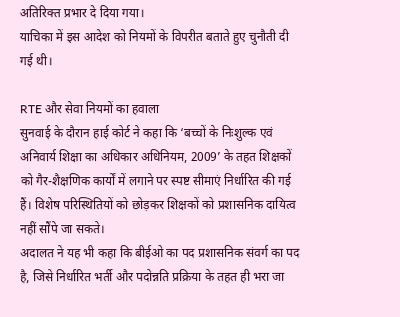अतिरिक्त प्रभार दे दिया गया।
याचिका में इस आदेश को नियमों के विपरीत बताते हुए चुनौती दी गई थी।

RTE और सेवा नियमों का हवाला
सुनवाई के दौरान हाई कोर्ट ने कहा कि ‘बच्चों के निःशुल्क एवं अनिवार्य शिक्षा का अधिकार अधिनियम, 2009’ के तहत शिक्षकों को गैर-शैक्षणिक कार्यों में लगाने पर स्पष्ट सीमाएं निर्धारित की गई हैं। विशेष परिस्थितियों को छोड़कर शिक्षकों को प्रशासनिक दायित्व नहीं सौंपे जा सकते।
अदालत ने यह भी कहा कि बीईओ का पद प्रशासनिक संवर्ग का पद है, जिसे निर्धारित भर्ती और पदोन्नति प्रक्रिया के तहत ही भरा जा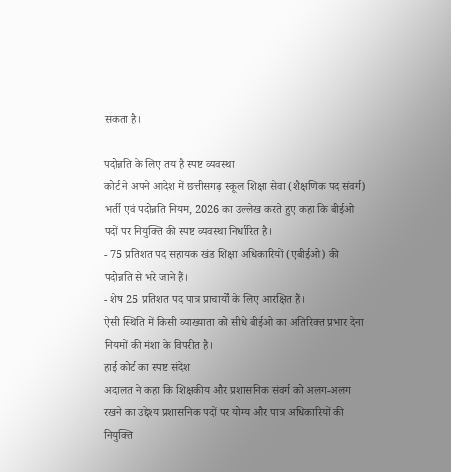सकता है।

पदोन्नति के लिए तय है स्पष्ट व्यवस्था
कोर्ट ने अपने आदेश में छत्तीसगढ़ स्कूल शिक्षा सेवा (शैक्षणिक पद संवर्ग) भर्ती एवं पदोन्नति नियम, 2026 का उल्लेख करते हुए कहा कि बीईओ पदों पर नियुक्ति की स्पष्ट व्यवस्था निर्धारित है।
- 75 प्रतिशत पद सहायक खंड शिक्षा अधिकारियों (एबीईओ) की पदोन्नति से भरे जाने हैं।
- शेष 25 प्रतिशत पद पात्र प्राचार्यों के लिए आरक्षित हैं।
ऐसी स्थिति में किसी व्याख्याता को सीधे बीईओ का अतिरिक्त प्रभार देना नियमों की मंशा के विपरीत है।
हाई कोर्ट का स्पष्ट संदेश
अदालत ने कहा कि शिक्षकीय और प्रशासनिक संवर्ग को अलग-अलग रखने का उद्देश्य प्रशासनिक पदों पर योग्य और पात्र अधिकारियों की नियुक्ति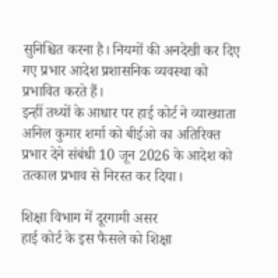सुनिश्चित करना है। नियमों की अनदेखी कर दिए गए प्रभार आदेश प्रशासनिक व्यवस्था को प्रभावित करते हैं।
इन्हीं तथ्यों के आधार पर हाई कोर्ट ने व्याख्याता अनिल कुमार शर्मा को बीईओ का अतिरिक्त प्रभार देने संबंधी 10 जून 2026 के आदेश को तत्काल प्रभाव से निरस्त कर दिया।

शिक्षा विभाग में दूरगामी असर
हाई कोर्ट के इस फैसले को शिक्षा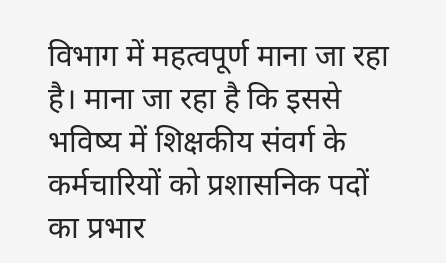विभाग में महत्वपूर्ण माना जा रहा है। माना जा रहा है कि इससे भविष्य में शिक्षकीय संवर्ग के कर्मचारियों को प्रशासनिक पदों का प्रभार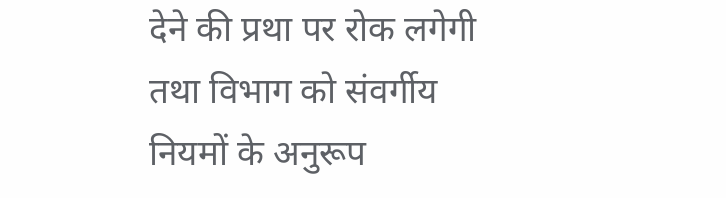देने की प्रथा पर रोक लगेगी तथा विभाग को संवर्गीय नियमों के अनुरूप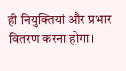ही नियुक्तियां और प्रभार वितरण करना होगा।